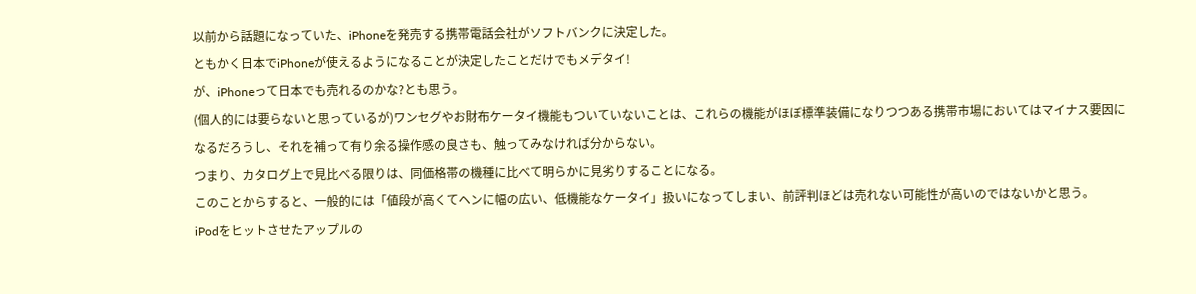以前から話題になっていた、iPhoneを発売する携帯電話会社がソフトバンクに決定した。
ともかく日本でiPhoneが使えるようになることが決定したことだけでもメデタイ!
が、iPhoneって日本でも売れるのかな?とも思う。
(個人的には要らないと思っているが)ワンセグやお財布ケータイ機能もついていないことは、これらの機能がほぼ標準装備になりつつある携帯市場においてはマイナス要因になるだろうし、それを補って有り余る操作感の良さも、触ってみなければ分からない。
つまり、カタログ上で見比べる限りは、同価格帯の機種に比べて明らかに見劣りすることになる。
このことからすると、一般的には「値段が高くてヘンに幅の広い、低機能なケータイ」扱いになってしまい、前評判ほどは売れない可能性が高いのではないかと思う。
iPodをヒットさせたアップルの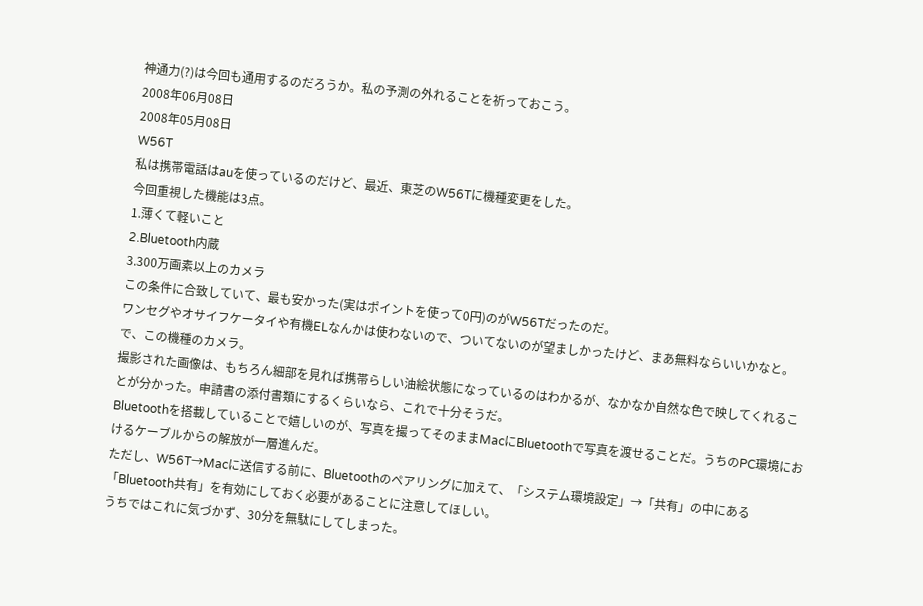神通力(?)は今回も通用するのだろうか。私の予測の外れることを祈っておこう。
2008年06月08日
2008年05月08日
W56T
私は携帯電話はauを使っているのだけど、最近、東芝のW56Tに機種変更をした。
今回重視した機能は3点。
1.薄くて軽いこと
2.Bluetooth内蔵
3.300万画素以上のカメラ
この条件に合致していて、最も安かった(実はポイントを使って0円)のがW56Tだったのだ。
ワンセグやオサイフケータイや有機ELなんかは使わないので、ついてないのが望ましかったけど、まあ無料ならいいかなと。
で、この機種のカメラ。
撮影された画像は、もちろん細部を見れば携帯らしい油絵状態になっているのはわかるが、なかなか自然な色で映してくれることが分かった。申請書の添付書類にするくらいなら、これで十分そうだ。
Bluetoothを搭載していることで嬉しいのが、写真を撮ってそのままMacにBluetoothで写真を渡せることだ。うちのPC環境におけるケーブルからの解放が一層進んだ。
ただし、W56T→Macに送信する前に、Bluetoothのペアリングに加えて、「システム環境設定」→「共有」の中にある「Bluetooth共有」を有効にしておく必要があることに注意してほしい。
うちではこれに気づかず、30分を無駄にしてしまった。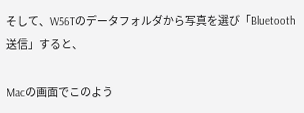そして、W56Tのデータフォルダから写真を選び「Bluetooth送信」すると、

Macの画面でこのよう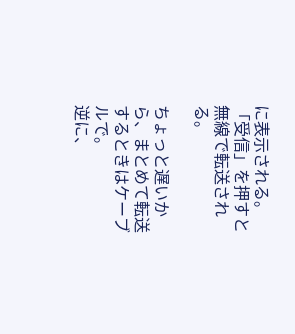に表示される。「受信」を押すと無線で転送される。

ちょっと遅いから、まとめて転送するときはケーブルで。
逆に、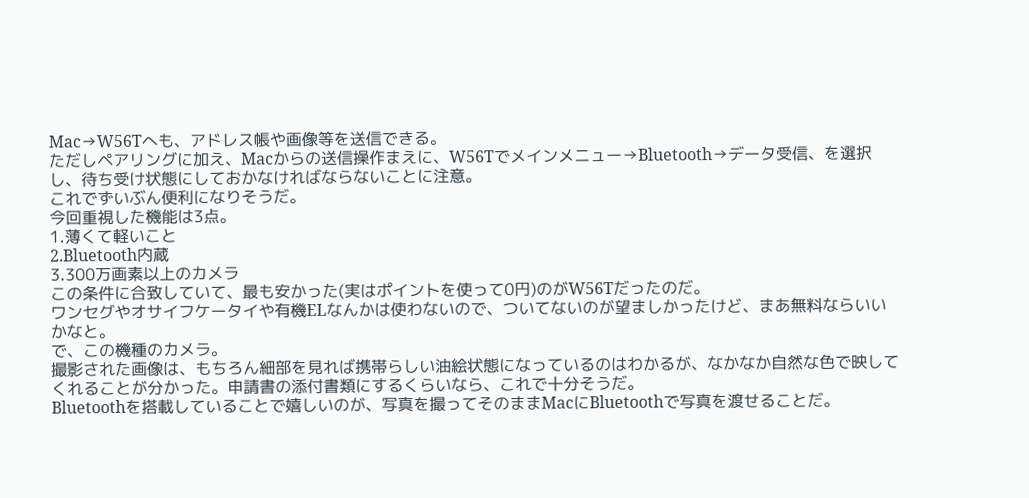Mac→W56Tへも、アドレス帳や画像等を送信できる。
ただしペアリングに加え、Macからの送信操作まえに、W56Tでメインメニュー→Bluetooth→データ受信、を選択し、待ち受け状態にしておかなければならないことに注意。
これでずいぶん便利になりそうだ。
今回重視した機能は3点。
1.薄くて軽いこと
2.Bluetooth内蔵
3.300万画素以上のカメラ
この条件に合致していて、最も安かった(実はポイントを使って0円)のがW56Tだったのだ。
ワンセグやオサイフケータイや有機ELなんかは使わないので、ついてないのが望ましかったけど、まあ無料ならいいかなと。
で、この機種のカメラ。
撮影された画像は、もちろん細部を見れば携帯らしい油絵状態になっているのはわかるが、なかなか自然な色で映してくれることが分かった。申請書の添付書類にするくらいなら、これで十分そうだ。
Bluetoothを搭載していることで嬉しいのが、写真を撮ってそのままMacにBluetoothで写真を渡せることだ。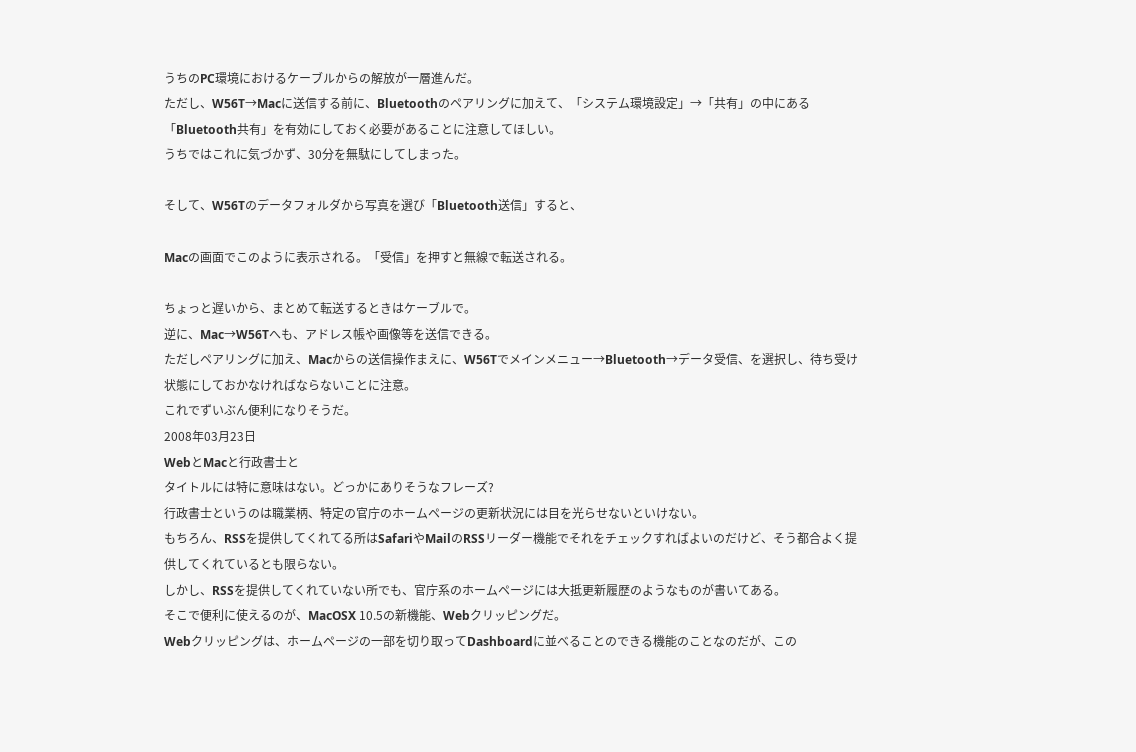うちのPC環境におけるケーブルからの解放が一層進んだ。
ただし、W56T→Macに送信する前に、Bluetoothのペアリングに加えて、「システム環境設定」→「共有」の中にある「Bluetooth共有」を有効にしておく必要があることに注意してほしい。
うちではこれに気づかず、30分を無駄にしてしまった。

そして、W56Tのデータフォルダから写真を選び「Bluetooth送信」すると、

Macの画面でこのように表示される。「受信」を押すと無線で転送される。

ちょっと遅いから、まとめて転送するときはケーブルで。
逆に、Mac→W56Tへも、アドレス帳や画像等を送信できる。
ただしペアリングに加え、Macからの送信操作まえに、W56Tでメインメニュー→Bluetooth→データ受信、を選択し、待ち受け状態にしておかなければならないことに注意。
これでずいぶん便利になりそうだ。
2008年03月23日
WebとMacと行政書士と
タイトルには特に意味はない。どっかにありそうなフレーズ?
行政書士というのは職業柄、特定の官庁のホームページの更新状況には目を光らせないといけない。
もちろん、RSSを提供してくれてる所はSafariやMailのRSSリーダー機能でそれをチェックすればよいのだけど、そう都合よく提供してくれているとも限らない。
しかし、RSSを提供してくれていない所でも、官庁系のホームページには大抵更新履歴のようなものが書いてある。
そこで便利に使えるのが、MacOSX 10.5の新機能、Webクリッピングだ。
Webクリッピングは、ホームページの一部を切り取ってDashboardに並べることのできる機能のことなのだが、この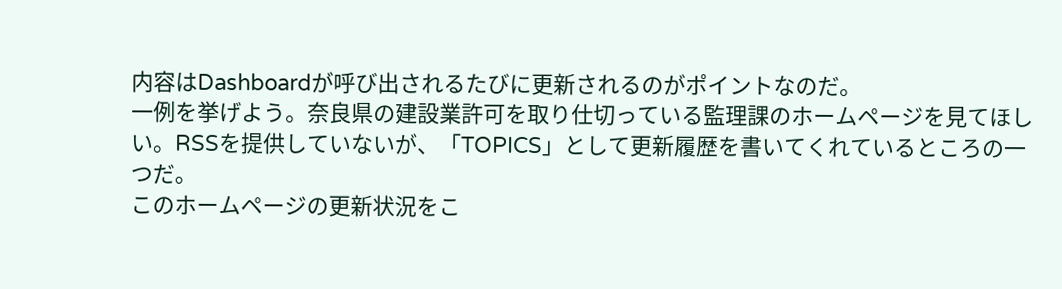内容はDashboardが呼び出されるたびに更新されるのがポイントなのだ。
一例を挙げよう。奈良県の建設業許可を取り仕切っている監理課のホームページを見てほしい。RSSを提供していないが、「TOPICS」として更新履歴を書いてくれているところの一つだ。
このホームページの更新状況をこ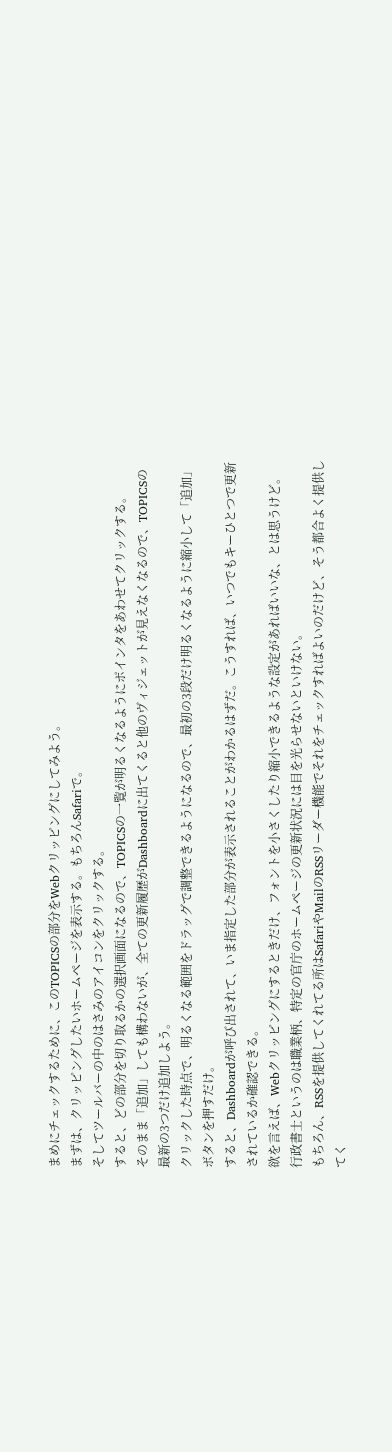まめにチェックするために、このTOPICSの部分をWebクリッピングにしてみよう。
まずは、クリッピングしたいホームページを表示する。もちろんSafariで。
そしてツールバーの中のはさみのアイコンをクリックする。
すると、どの部分を切り取るかの選択画面になるので、TOPICSの一覧が明るくなるようにポインタをあわせてクリックする。
そのまま「追加」しても構わないが、全ての更新履歴がDashboardに出てくると他のヴィジェットが見えなくなるので、TOPICSの最新の3つだけ追加しよう。
クリックした時点で、明るくなる範囲をドラッグで調整できるようになるので、最初の3段だけ明るくなるように縮小して「追加」ボタンを押すだけ。
すると、Dashboardが呼び出されて、いま指定した部分が表示されることがわかるはずだ。こうすれば、いつでもキーひとつで更新されているか確認できる。
欲を言えば、Webクリッピングにするときだけ、フォントを小さくしたり縮小できるような設定があればいいな、とは思うけど。
行政書士というのは職業柄、特定の官庁のホームページの更新状況には目を光らせないといけない。
もちろん、RSSを提供してくれてる所はSafariやMailのRSSリーダー機能でそれをチェックすればよいのだけど、そう都合よく提供してく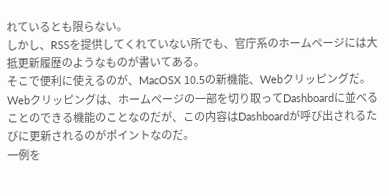れているとも限らない。
しかし、RSSを提供してくれていない所でも、官庁系のホームページには大抵更新履歴のようなものが書いてある。
そこで便利に使えるのが、MacOSX 10.5の新機能、Webクリッピングだ。
Webクリッピングは、ホームページの一部を切り取ってDashboardに並べることのできる機能のことなのだが、この内容はDashboardが呼び出されるたびに更新されるのがポイントなのだ。
一例を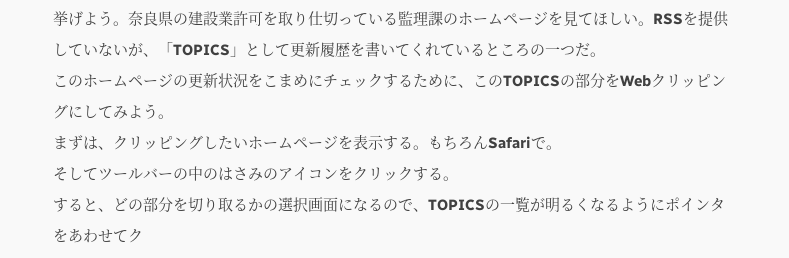挙げよう。奈良県の建設業許可を取り仕切っている監理課のホームページを見てほしい。RSSを提供していないが、「TOPICS」として更新履歴を書いてくれているところの一つだ。
このホームページの更新状況をこまめにチェックするために、このTOPICSの部分をWebクリッピングにしてみよう。
まずは、クリッピングしたいホームページを表示する。もちろんSafariで。
そしてツールバーの中のはさみのアイコンをクリックする。
すると、どの部分を切り取るかの選択画面になるので、TOPICSの一覧が明るくなるようにポインタをあわせてク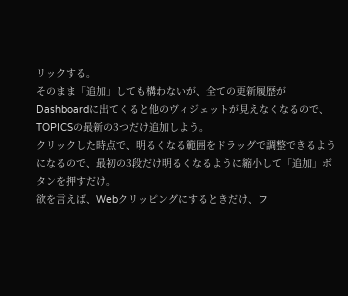リックする。
そのまま「追加」しても構わないが、全ての更新履歴がDashboardに出てくると他のヴィジェットが見えなくなるので、TOPICSの最新の3つだけ追加しよう。
クリックした時点で、明るくなる範囲をドラッグで調整できるようになるので、最初の3段だけ明るくなるように縮小して「追加」ボタンを押すだけ。
欲を言えば、Webクリッピングにするときだけ、フ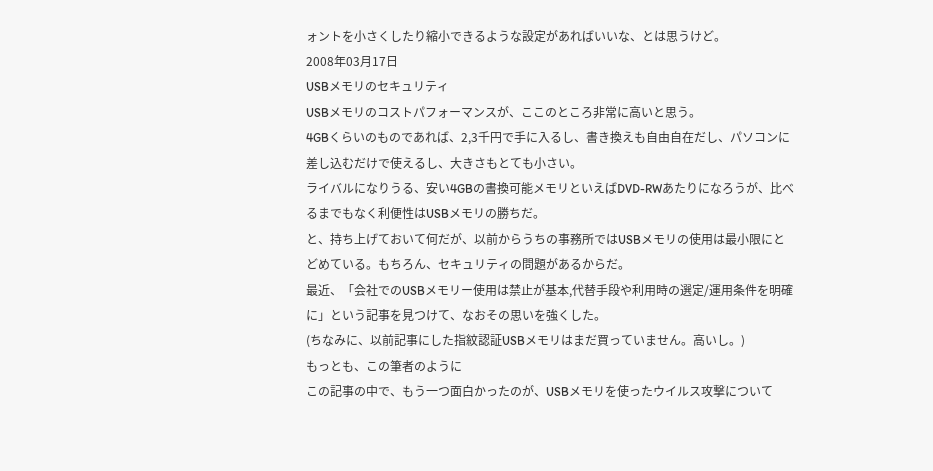ォントを小さくしたり縮小できるような設定があればいいな、とは思うけど。
2008年03月17日
USBメモリのセキュリティ
USBメモリのコストパフォーマンスが、ここのところ非常に高いと思う。
4GBくらいのものであれば、2,3千円で手に入るし、書き換えも自由自在だし、パソコンに差し込むだけで使えるし、大きさもとても小さい。
ライバルになりうる、安い4GBの書換可能メモリといえばDVD-RWあたりになろうが、比べるまでもなく利便性はUSBメモリの勝ちだ。
と、持ち上げておいて何だが、以前からうちの事務所ではUSBメモリの使用は最小限にとどめている。もちろん、セキュリティの問題があるからだ。
最近、「会社でのUSBメモリー使用は禁止が基本,代替手段や利用時の選定/運用条件を明確に」という記事を見つけて、なおその思いを強くした。
(ちなみに、以前記事にした指紋認証USBメモリはまだ買っていません。高いし。)
もっとも、この筆者のように
この記事の中で、もう一つ面白かったのが、USBメモリを使ったウイルス攻撃について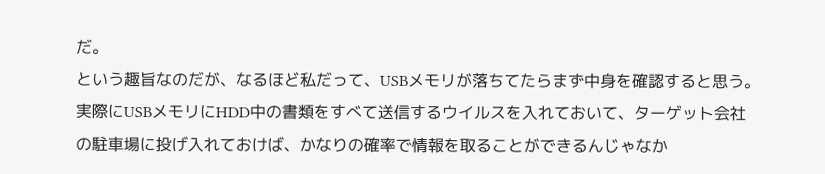だ。
という趣旨なのだが、なるほど私だって、USBメモリが落ちてたらまず中身を確認すると思う。
実際にUSBメモリにHDD中の書類をすべて送信するウイルスを入れておいて、ターゲット会社の駐車場に投げ入れておけば、かなりの確率で情報を取ることができるんじゃなか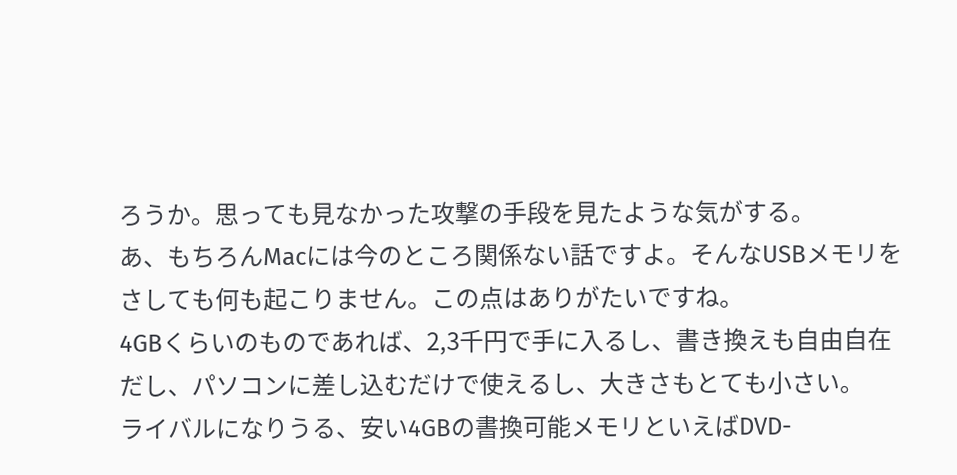ろうか。思っても見なかった攻撃の手段を見たような気がする。
あ、もちろんMacには今のところ関係ない話ですよ。そんなUSBメモリをさしても何も起こりません。この点はありがたいですね。
4GBくらいのものであれば、2,3千円で手に入るし、書き換えも自由自在だし、パソコンに差し込むだけで使えるし、大きさもとても小さい。
ライバルになりうる、安い4GBの書換可能メモリといえばDVD-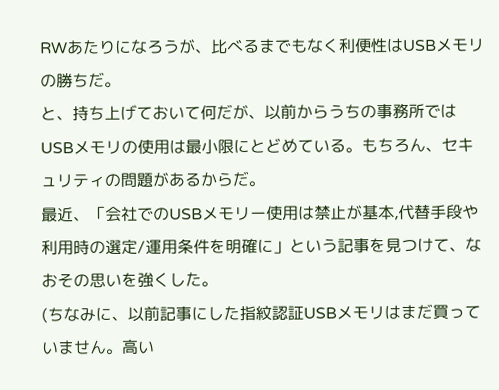RWあたりになろうが、比べるまでもなく利便性はUSBメモリの勝ちだ。
と、持ち上げておいて何だが、以前からうちの事務所ではUSBメモリの使用は最小限にとどめている。もちろん、セキュリティの問題があるからだ。
最近、「会社でのUSBメモリー使用は禁止が基本,代替手段や利用時の選定/運用条件を明確に」という記事を見つけて、なおその思いを強くした。
(ちなみに、以前記事にした指紋認証USBメモリはまだ買っていません。高い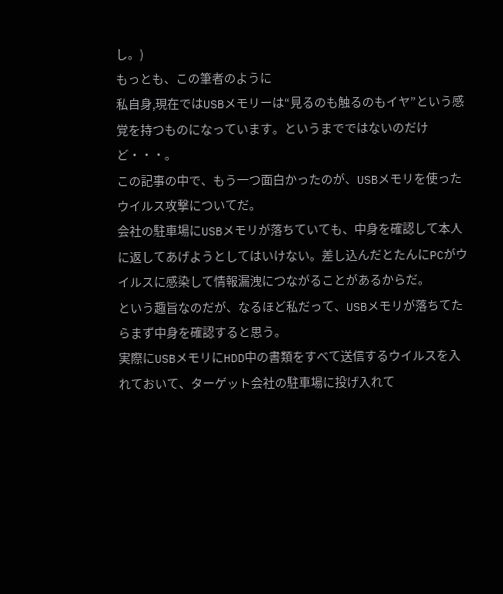し。)
もっとも、この筆者のように
私自身,現在ではUSBメモリーは“見るのも触るのもイヤ”という感覚を持つものになっています。というまでではないのだけど・・・。
この記事の中で、もう一つ面白かったのが、USBメモリを使ったウイルス攻撃についてだ。
会社の駐車場にUSBメモリが落ちていても、中身を確認して本人に返してあげようとしてはいけない。差し込んだとたんにPCがウイルスに感染して情報漏洩につながることがあるからだ。
という趣旨なのだが、なるほど私だって、USBメモリが落ちてたらまず中身を確認すると思う。
実際にUSBメモリにHDD中の書類をすべて送信するウイルスを入れておいて、ターゲット会社の駐車場に投げ入れて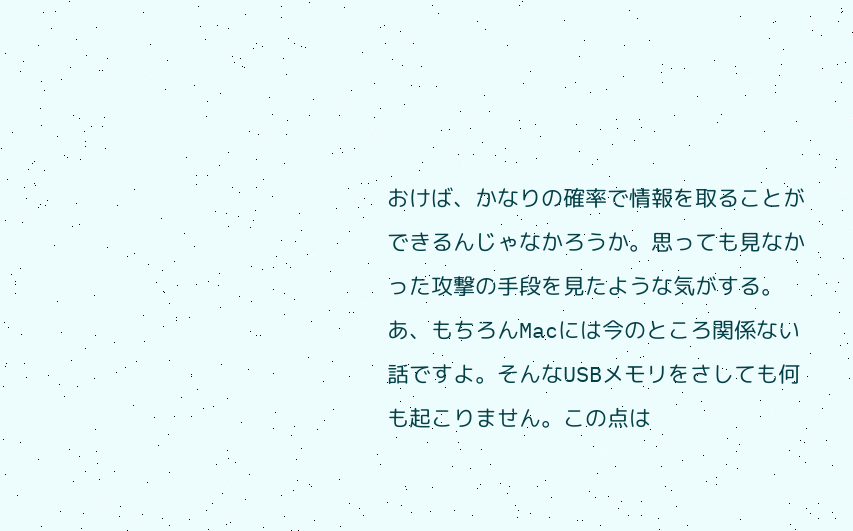おけば、かなりの確率で情報を取ることができるんじゃなかろうか。思っても見なかった攻撃の手段を見たような気がする。
あ、もちろんMacには今のところ関係ない話ですよ。そんなUSBメモリをさしても何も起こりません。この点は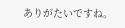ありがたいですね。